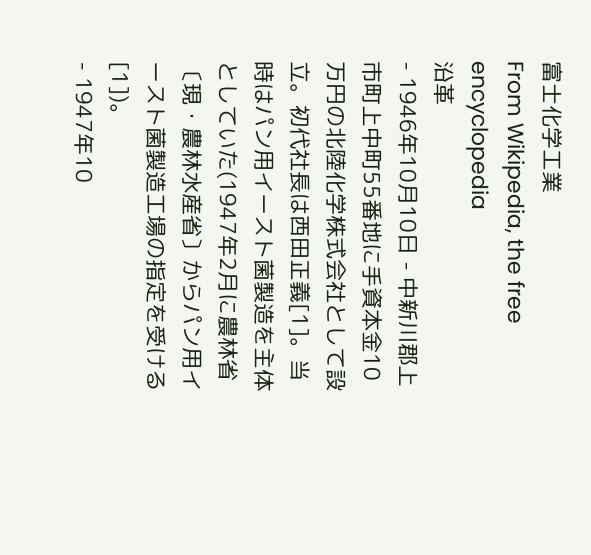富士化学工業
From Wikipedia, the free encyclopedia
沿革
- 1946年10月10日 - 中新川郡上市町上中町55番地に手資本金10万円の北陸化学株式会社として設立。初代社長は西田正義[1]。当時はパン用イースト菌製造を主体としていた(1947年2月に農林省〔現・農林水産省〕からパン用イースト菌製造工場の指定を受ける[1])。
- 1947年10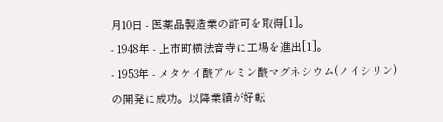月10日 - 医薬品製造業の許可を取得[1]。
- 1948年 - 上市町横法音寺に工場を進出[1]。
- 1953年 - メタケイ酸アルミン酸マグネシウム(ノイシリン)の開発に成功。以降業績が好転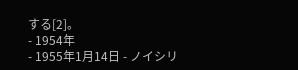する[2]。
- 1954年
- 1955年1月14日 - ノイシリ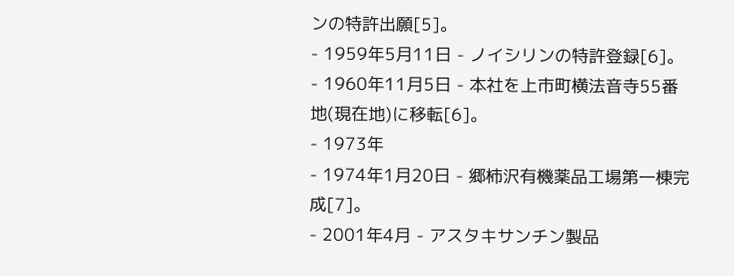ンの特許出願[5]。
- 1959年5月11日 - ノイシリンの特許登録[6]。
- 1960年11月5日 - 本社を上市町横法音寺55番地(現在地)に移転[6]。
- 1973年
- 1974年1月20日 - 郷柿沢有機薬品工場第一棟完成[7]。
- 2001年4月 - アスタキサンチン製品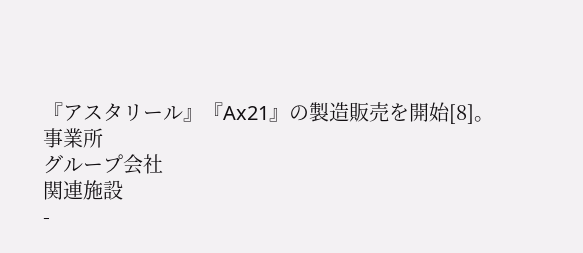『アスタリール』『Ax21』の製造販売を開始[8]。
事業所
グループ会社
関連施設
-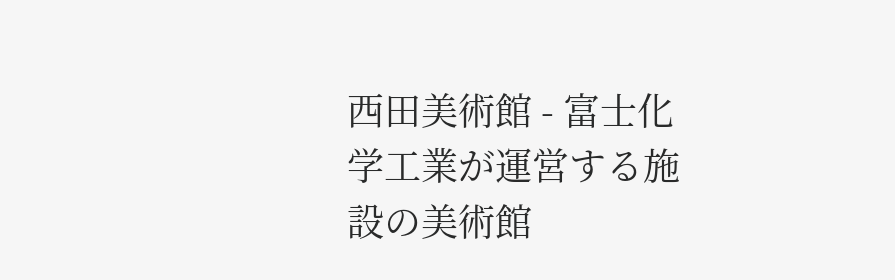西田美術館 - 富士化学工業が運営する施設の美術館